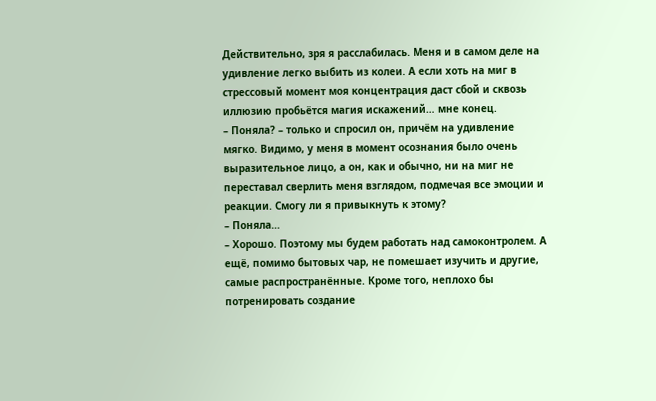Действительно, зря я расслабилась. Меня и в самом деле на удивление легко выбить из колеи. А если хоть на миг в стрессовый момент моя концентрация даст сбой и сквозь иллюзию пробьётся магия искажений… мне конец.
– Поняла? – только и спросил он, причём на удивление мягко. Видимо, у меня в момент осознания было очень выразительное лицо, а он, как и обычно, ни на миг не переставал сверлить меня взглядом, подмечая все эмоции и реакции. Смогу ли я привыкнуть к этому?
– Поняла…
– Хорошо. Поэтому мы будем работать над самоконтролем. А ещё, помимо бытовых чар, не помешает изучить и другие, самые распространённые. Кроме того, неплохо бы потренировать создание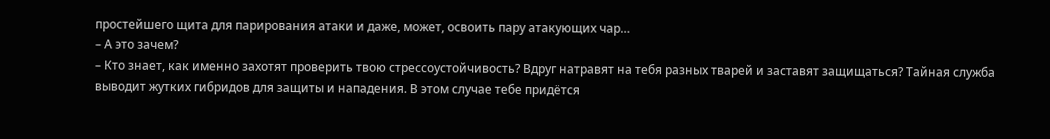простейшего щита для парирования атаки и даже, может, освоить пару атакующих чар…
– А это зачем?
– Кто знает, как именно захотят проверить твою стрессоустойчивость? Вдруг натравят на тебя разных тварей и заставят защищаться? Тайная служба выводит жутких гибридов для защиты и нападения. В этом случае тебе придётся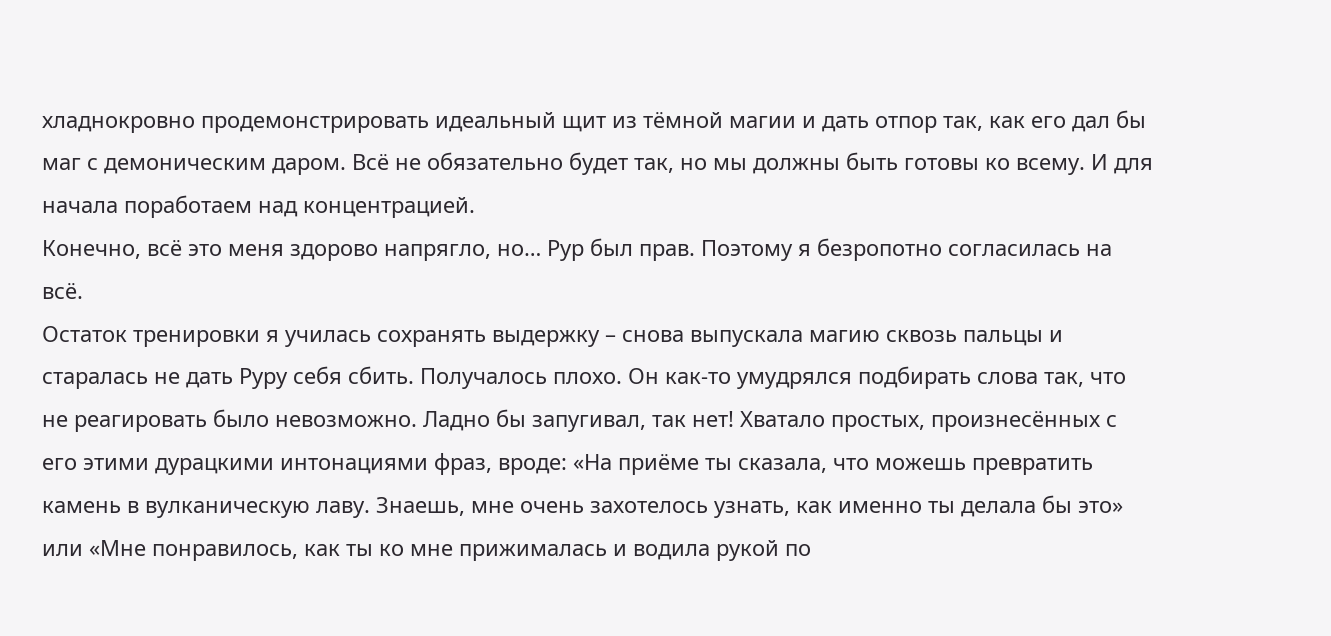хладнокровно продемонстрировать идеальный щит из тёмной магии и дать отпор так, как его дал бы маг с демоническим даром. Всё не обязательно будет так, но мы должны быть готовы ко всему. И для начала поработаем над концентрацией.
Конечно, всё это меня здорово напрягло, но… Рур был прав. Поэтому я безропотно согласилась на всё.
Остаток тренировки я училась сохранять выдержку – снова выпускала магию сквозь пальцы и старалась не дать Руру себя сбить. Получалось плохо. Он как-то умудрялся подбирать слова так, что не реагировать было невозможно. Ладно бы запугивал, так нет! Хватало простых, произнесённых с его этими дурацкими интонациями фраз, вроде: «На приёме ты сказала, что можешь превратить камень в вулканическую лаву. Знаешь, мне очень захотелось узнать, как именно ты делала бы это» или «Мне понравилось, как ты ко мне прижималась и водила рукой по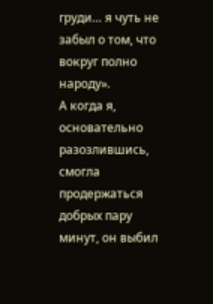груди… я чуть не забыл о том, что вокруг полно народу».
А когда я, основательно разозлившись, смогла продержаться добрых пару минут, он выбил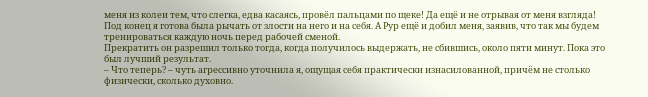меня из колеи тем, что слегка, едва касаясь, провёл пальцами по щеке! Да ещё и не отрывая от меня взгляда!
Под конец я готова была рычать от злости на него и на себя. А Рур ещё и добил меня, заявив, что так мы будем тренироваться каждую ночь перед рабочей сменой.
Прекратить он разрешил только тогда, когда получилось выдержать, не сбившись, около пяти минут. Пока это был лучший результат.
– Что теперь? – чуть агрессивно уточнила я, ощущая себя практически изнасилованной, причём не столько физически, сколько духовно.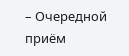– Очередной приём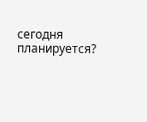сегодня планируется?